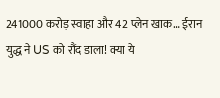241000 करोड़ स्वाहा और 42 प्लेन खाक… ईरान युद्ध ने US को रौंद डाला! क्या ये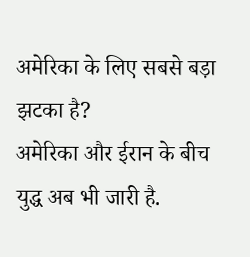अमेरिका के लिए सबसे बड़ा झटका है?
अमेरिका और ईरान के बीच युद्ध अब भी जारी है.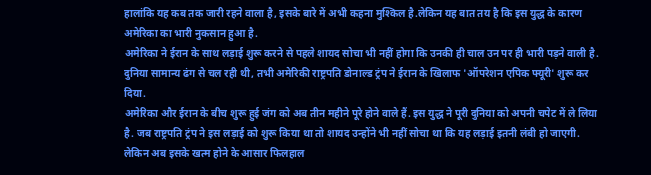हालांकि यह कब तक जारी रहने वाला है, इसके बारे में अभी कहना मुश्किल है.लेकिन यह बात तय है कि इस युद्ध के कारण अमेरिका का भारी नुकसान हुआ है.
अमेरिका ने ईरान के साथ लड़ाई शुरू करने से पहले शायद सोचा भी नहीं होगा कि उनकी ही चाल उन पर ही भारी पड़ने वाली है. दुनिया सामान्य ढंग से चल रही थी, तभी अमेरिकी राष्ट्रपति डोनाल्ड ट्रंप ने ईरान के खिलाफ 'ऑपरेशन एपिक फ्यूरी' शुरू कर दिया.
अमेरिका और ईरान के बीच शुरू हुई जंग को अब तीन महीने पूरे होने वाले हैं. इस युद्ध ने पूरी दुनिया को अपनी चपेट में ले लिया है. जब राष्ट्रपति ट्रंप ने इस लड़ाई को शुरू किया था तो शायद उन्होंने भी नहीं सोचा था कि यह लड़ाई इतनी लंबी हो जाएगी. लेकिन अब इसके खत्म होने के आसार फिलहाल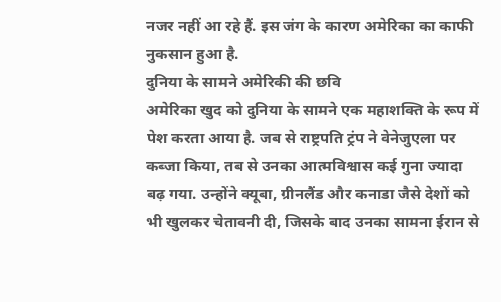नजर नहीं आ रहे हैं. इस जंग के कारण अमेरिका का काफी नुकसान हुआ है.
दुनिया के सामने अमेरिकी की छवि
अमेरिका खुद को दुनिया के सामने एक महाशक्ति के रूप में पेश करता आया है. जब से राष्ट्रपति ट्रंप ने वेनेजुएला पर कब्जा किया, तब से उनका आत्मविश्वास कई गुना ज्यादा बढ़ गया. उन्होंने क्यूबा, ग्रीनलैंड और कनाडा जैसे देशों को भी खुलकर चेतावनी दी, जिसके बाद उनका सामना ईरान से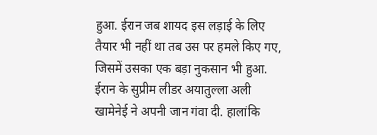हुआ. ईरान जब शायद इस लड़ाई के लिए तैयार भी नहीं था तब उस पर हमले किए गए, जिसमें उसका एक बड़ा नुकसान भी हुआ.
ईरान के सुप्रीम लीडर अयातुल्ला अली खामेनेई ने अपनी जान गंवा दी. हालांकि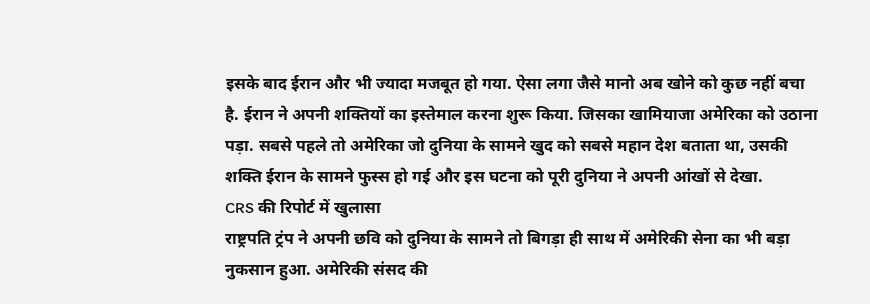इसके बाद ईरान और भी ज्यादा मजबूत हो गया. ऐसा लगा जैसे मानो अब खोने को कुछ नहीं बचा है. ईरान ने अपनी शक्तियों का इस्तेमाल करना शुरू किया. जिसका खामियाजा अमेरिका को उठाना पड़ा. सबसे पहले तो अमेरिका जो दुनिया के सामने खुद को सबसे महान देश बताता था, उसकी शक्ति ईरान के सामने फुस्स हो गई और इस घटना को पूरी दुनिया ने अपनी आंखों से देखा.
CRS की रिपोर्ट में खुलासा
राष्ट्रपति ट्रंप ने अपनी छवि को दुनिया के सामने तो बिगड़ा ही साथ में अमेरिकी सेना का भी बड़ा नुकसान हुआ. अमेरिकी संसद की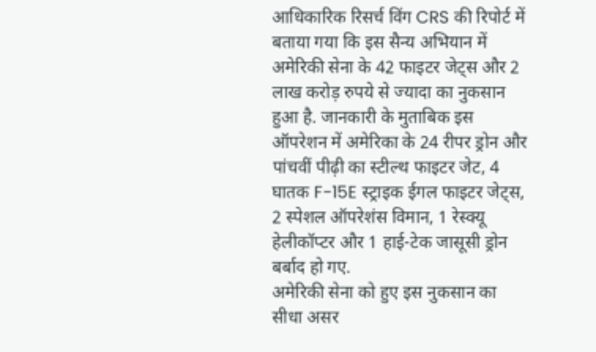आधिकारिक रिसर्च विंग CRS की रिपोर्ट में बताया गया कि इस सैन्य अभियान में अमेरिकी सेना के 42 फाइटर जेट्स और 2 लाख करोड़ रुपये से ज्यादा का नुकसान हुआ है. जानकारी के मुताबिक इस ऑपरेशन में अमेरिका के 24 रीपर ड्रोन और पांचवीं पीढ़ी का स्टील्थ फाइटर जेट, 4 घातक F-15E स्ट्राइक ईगल फाइटर जेट्स, 2 स्पेशल ऑपरेशंस विमान, 1 रेस्क्यू हेलीकॉप्टर और 1 हाई-टेक जासूसी ड्रोन बर्बाद हो गए.
अमेरिकी सेना को हुए इस नुकसान का सीधा असर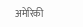अमेरिकी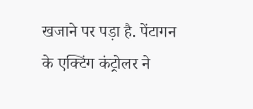खजाने पर पड़ा है. पेंटागन के एक्टिंग कंट्रोलर ने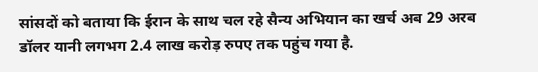सांसदों को बताया कि ईरान के साथ चल रहे सैन्य अभियान का खर्च अब 29 अरब डॉलर यानी लगभग 2.4 लाख करोड़ रुपए तक पहुंच गया है.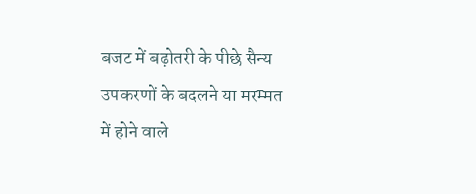बजट में बढ़ोतरी के पीछे सैन्य उपकरणों के बदलने या मरम्मत में होने वाले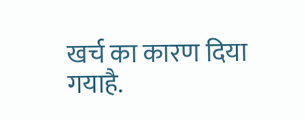खर्च का कारण दिया गयाहै.